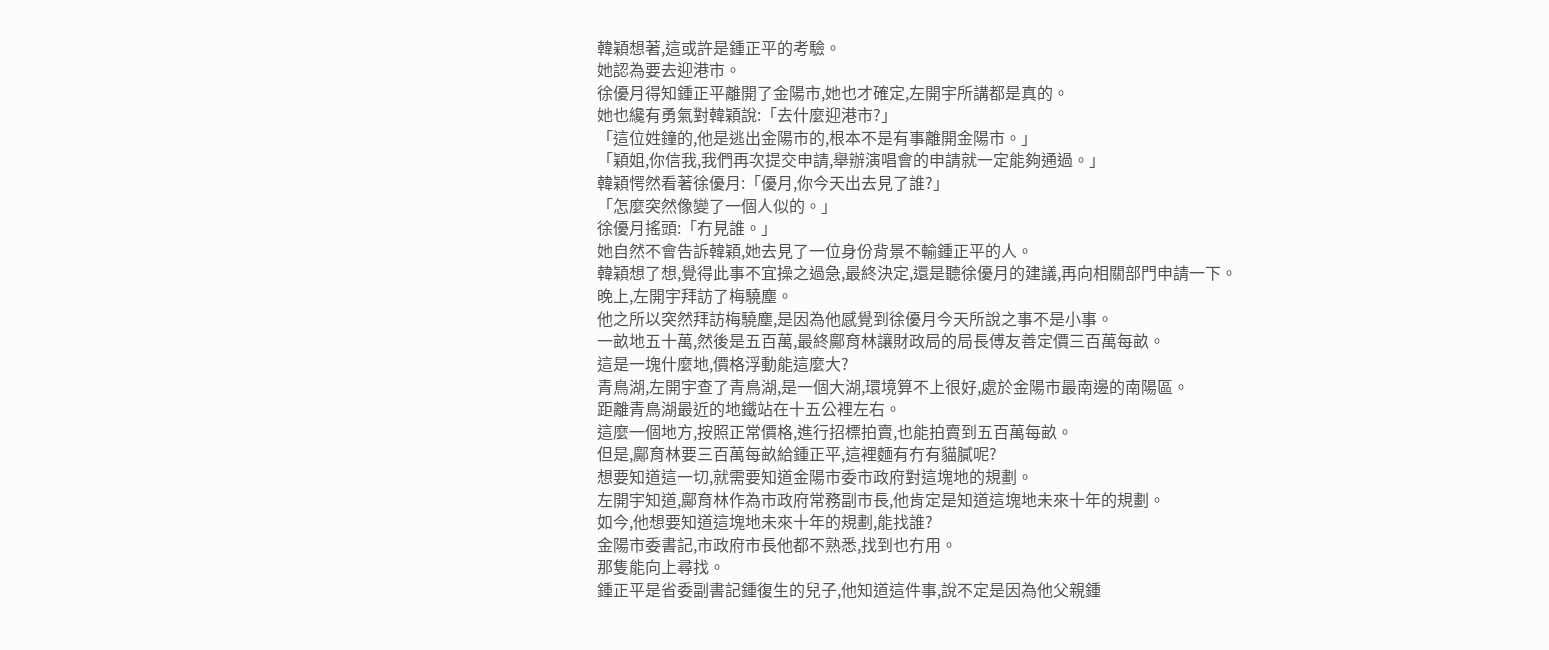韓穎想著,這或許是鍾正平的考驗。
她認為要去迎港市。
徐優月得知鍾正平離開了金陽市,她也才確定,左開宇所講都是真的。
她也纔有勇氣對韓穎說:「去什麼迎港市?」
「這位姓鐘的,他是逃出金陽市的,根本不是有事離開金陽市。」
「穎姐,你信我,我們再次提交申請,舉辦演唱會的申請就一定能夠通過。」
韓穎愕然看著徐優月:「優月,你今天出去見了誰?」
「怎麼突然像變了一個人似的。」
徐優月搖頭:「冇見誰。」
她自然不會告訴韓穎,她去見了一位身份背景不輸鍾正平的人。
韓穎想了想,覺得此事不宜操之過急,最終決定,還是聽徐優月的建議,再向相關部門申請一下。
晚上,左開宇拜訪了梅驍塵。
他之所以突然拜訪梅驍塵,是因為他感覺到徐優月今天所說之事不是小事。
一畝地五十萬,然後是五百萬,最終鄺育林讓財政局的局長傅友善定價三百萬每畝。
這是一塊什麼地,價格浮動能這麼大?
青鳥湖,左開宇查了青鳥湖,是一個大湖,環境算不上很好,處於金陽市最南邊的南陽區。
距離青鳥湖最近的地鐵站在十五公裡左右。
這麼一個地方,按照正常價格,進行招標拍賣,也能拍賣到五百萬每畝。
但是,鄺育林要三百萬每畝給鍾正平,這裡麵有冇有貓膩呢?
想要知道這一切,就需要知道金陽市委市政府對這塊地的規劃。
左開宇知道,鄺育林作為市政府常務副市長,他肯定是知道這塊地未來十年的規劃。
如今,他想要知道這塊地未來十年的規劃,能找誰?
金陽市委書記,市政府市長他都不熟悉,找到也冇用。
那隻能向上尋找。
鍾正平是省委副書記鍾復生的兒子,他知道這件事,說不定是因為他父親鍾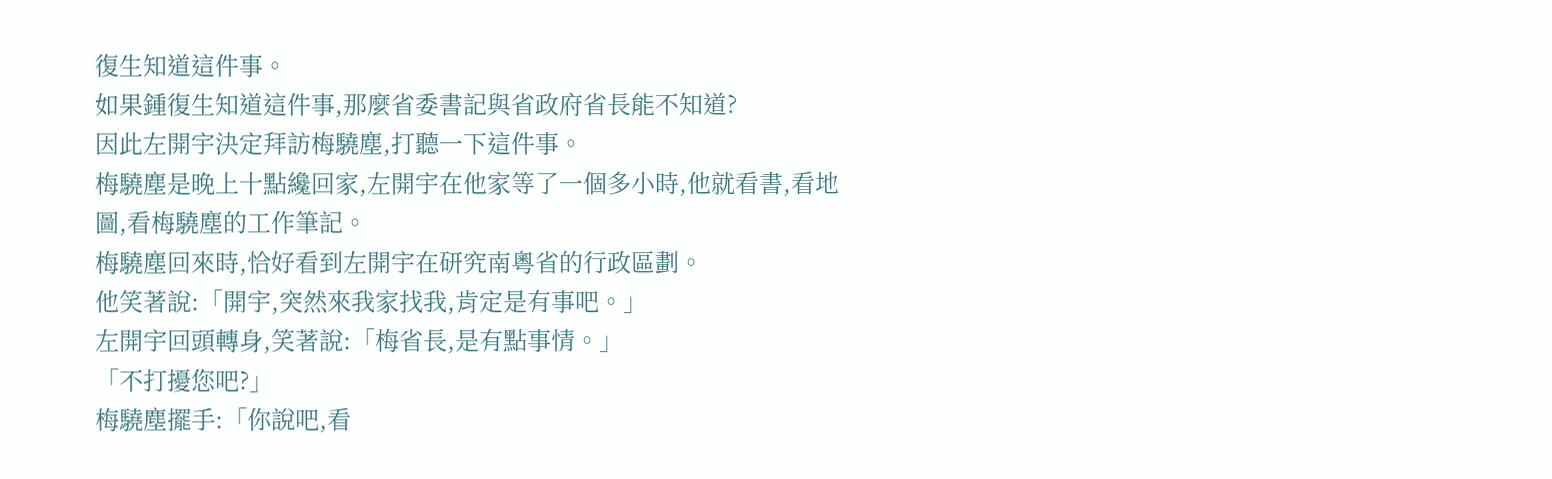復生知道這件事。
如果鍾復生知道這件事,那麼省委書記與省政府省長能不知道?
因此左開宇決定拜訪梅驍塵,打聽一下這件事。
梅驍塵是晚上十點纔回家,左開宇在他家等了一個多小時,他就看書,看地圖,看梅驍塵的工作筆記。
梅驍塵回來時,恰好看到左開宇在研究南粵省的行政區劃。
他笑著說:「開宇,突然來我家找我,肯定是有事吧。」
左開宇回頭轉身,笑著說:「梅省長,是有點事情。」
「不打擾您吧?」
梅驍塵擺手:「你說吧,看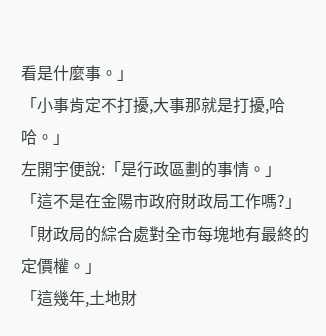看是什麼事。」
「小事肯定不打擾,大事那就是打擾,哈哈。」
左開宇便說:「是行政區劃的事情。」
「這不是在金陽市政府財政局工作嗎?」
「財政局的綜合處對全市每塊地有最終的定價權。」
「這幾年,土地財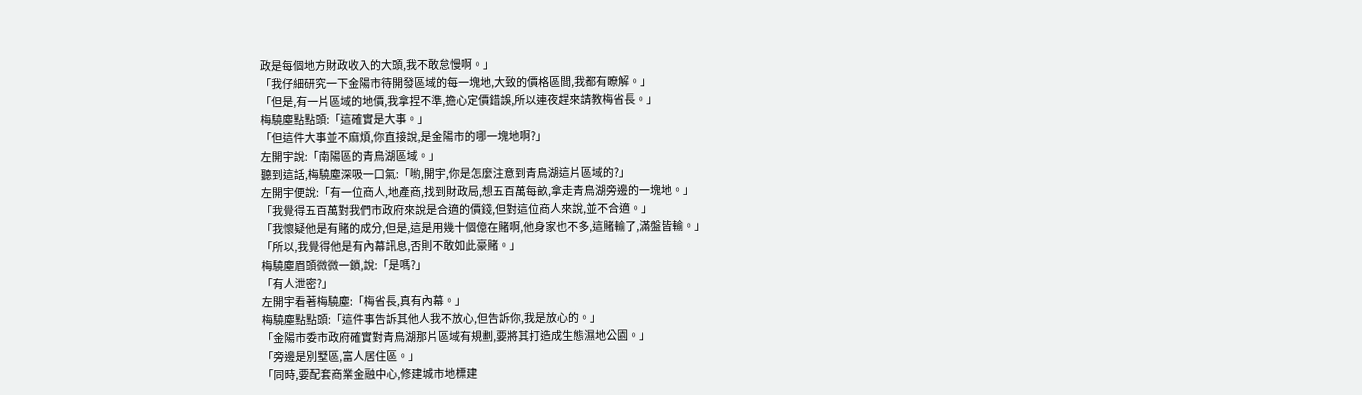政是每個地方財政收入的大頭,我不敢怠慢啊。」
「我仔細研究一下金陽市待開發區域的每一塊地,大致的價格區間,我都有瞭解。」
「但是,有一片區域的地價,我拿捏不準,擔心定價錯誤,所以連夜趕來請教梅省長。」
梅驍塵點點頭:「這確實是大事。」
「但這件大事並不麻煩,你直接說,是金陽市的哪一塊地啊?」
左開宇說:「南陽區的青鳥湖區域。」
聽到這話,梅驍塵深吸一口氣:「喲,開宇,你是怎麼注意到青鳥湖這片區域的?」
左開宇便說:「有一位商人,地產商,找到財政局,想五百萬每畝,拿走青鳥湖旁邊的一塊地。」
「我覺得五百萬對我們市政府來說是合適的價錢,但對這位商人來說,並不合適。」
「我懷疑他是有賭的成分,但是,這是用幾十個億在賭啊,他身家也不多,這賭輸了,滿盤皆輸。」
「所以,我覺得他是有內幕訊息,否則不敢如此豪賭。」
梅驍塵眉頭微微一鎖,說:「是嗎?」
「有人泄密?」
左開宇看著梅驍塵:「梅省長,真有內幕。」
梅驍塵點點頭:「這件事告訴其他人我不放心,但告訴你,我是放心的。」
「金陽市委市政府確實對青鳥湖那片區域有規劃,要將其打造成生態濕地公園。」
「旁邊是別墅區,富人居住區。」
「同時,要配套商業金融中心,修建城市地標建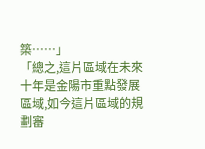築……」
「總之,這片區域在未來十年是金陽市重點發展區域,如今這片區域的規劃審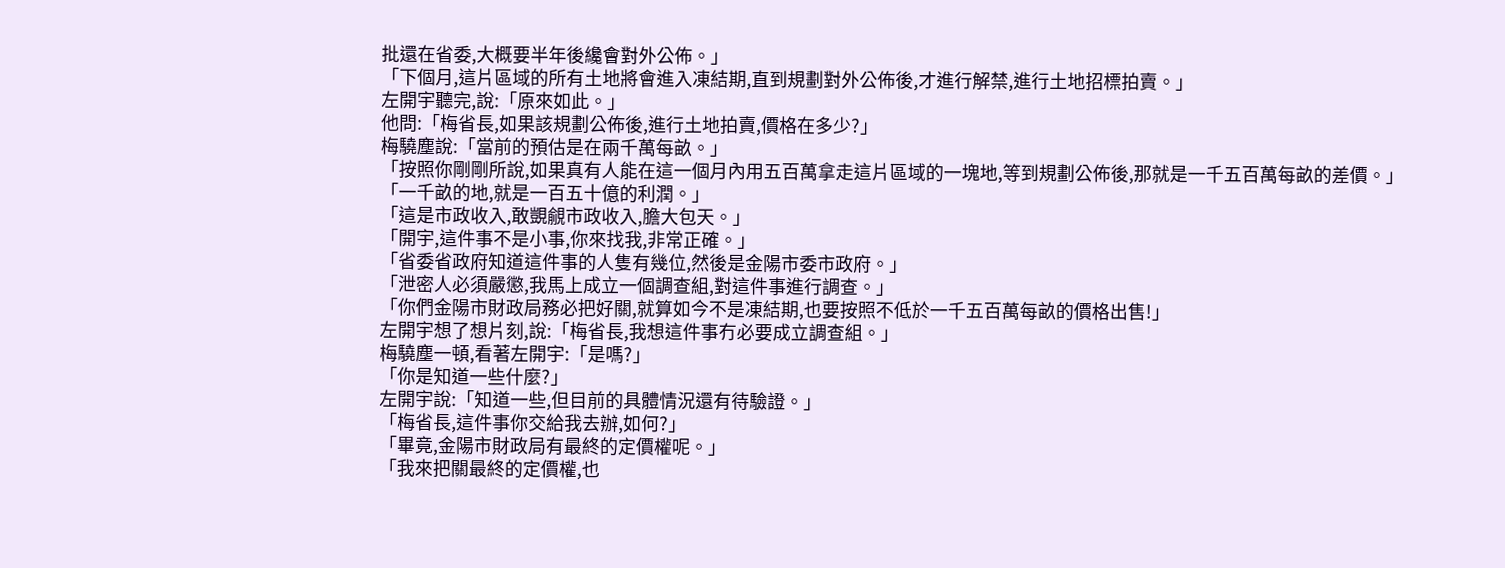批還在省委,大概要半年後纔會對外公佈。」
「下個月,這片區域的所有土地將會進入凍結期,直到規劃對外公佈後,才進行解禁,進行土地招標拍賣。」
左開宇聽完,說:「原來如此。」
他問:「梅省長,如果該規劃公佈後,進行土地拍賣,價格在多少?」
梅驍塵說:「當前的預估是在兩千萬每畝。」
「按照你剛剛所說,如果真有人能在這一個月內用五百萬拿走這片區域的一塊地,等到規劃公佈後,那就是一千五百萬每畝的差價。」
「一千畝的地,就是一百五十億的利潤。」
「這是市政收入,敢覬覦市政收入,膽大包天。」
「開宇,這件事不是小事,你來找我,非常正確。」
「省委省政府知道這件事的人隻有幾位,然後是金陽市委市政府。」
「泄密人必須嚴懲,我馬上成立一個調查組,對這件事進行調查。」
「你們金陽市財政局務必把好關,就算如今不是凍結期,也要按照不低於一千五百萬每畝的價格出售!」
左開宇想了想片刻,說:「梅省長,我想這件事冇必要成立調查組。」
梅驍塵一頓,看著左開宇:「是嗎?」
「你是知道一些什麼?」
左開宇說:「知道一些,但目前的具體情況還有待驗證。」
「梅省長,這件事你交給我去辦,如何?」
「畢竟,金陽市財政局有最終的定價權呢。」
「我來把關最終的定價權,也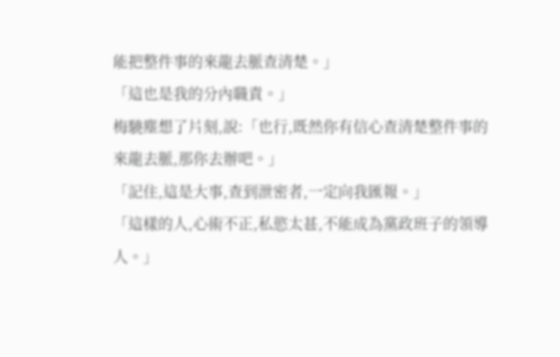能把整件事的來龍去脈查清楚。」
「這也是我的分內職責。」
梅驍塵想了片刻,說:「也行,既然你有信心查清楚整件事的來龍去脈,那你去辦吧。」
「記住,這是大事,查到泄密者,一定向我匯報。」
「這樣的人,心術不正,私慾太甚,不能成為黨政班子的領導人。」